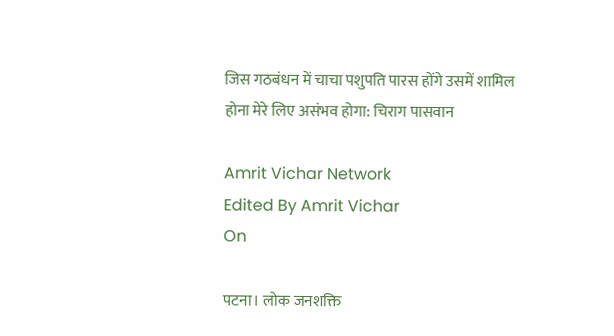जिस गठबंधन में चाचा पशुपति पारस होंगे उसमें शामिल होना मेरे लिए असंभव होगा: चिराग पासवान

Amrit Vichar Network
Edited By Amrit Vichar
On

पटना। लोक जनशक्ति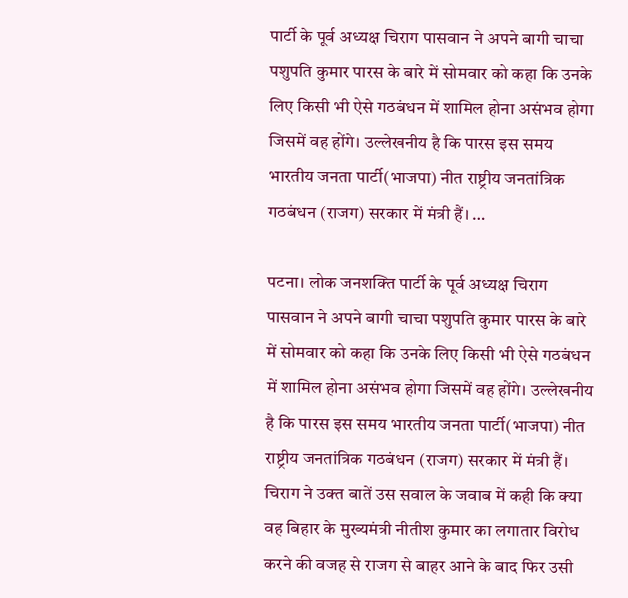पार्टी के पूर्व अध्यक्ष चिराग पासवान ने अपने बागी चाचा पशुपति कुमार पारस के बारे में सोमवार को कहा कि उनके लिए किसी भी ऐसे गठबंधन में शामिल होना असंभव होगा जिसमें वह होंगे। उल्लेखनीय है कि पारस इस समय भारतीय जनता पार्टी(भाजपा) नीत राष्ट्रीय जनतांत्रिक गठबंधन (राजग) सरकार में मंत्री हैं। …

पटना। लोक जनशक्ति पार्टी के पूर्व अध्यक्ष चिराग पासवान ने अपने बागी चाचा पशुपति कुमार पारस के बारे में सोमवार को कहा कि उनके लिए किसी भी ऐसे गठबंधन में शामिल होना असंभव होगा जिसमें वह होंगे। उल्लेखनीय है कि पारस इस समय भारतीय जनता पार्टी(भाजपा) नीत राष्ट्रीय जनतांत्रिक गठबंधन (राजग) सरकार में मंत्री हैं। चिराग ने उक्त बातें उस सवाल के जवाब में कही कि क्या वह बिहार के मुख्यमंत्री नीतीश कुमार का लगातार विरोध करने की वजह से राजग से बाहर आने के बाद फिर उसी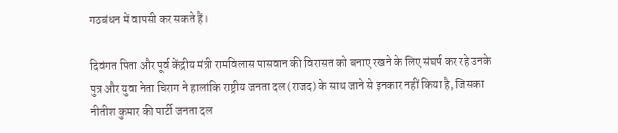गठबंधन में वापसी कर सकते हैं।

दिवंगत पिता और पूर्व केंद्रीय मंत्री रामविलास पासवान की विरासत को बनाए रखने के लिए संघर्ष कर रहे उनके पुत्र और युवा नेता चिराग ने हालांकि राष्ट्रीय जनता दल (राजद) के साथ जाने से इनकार नहीं किया है, जिसका नीतीश कुमार की पार्टी जनता दल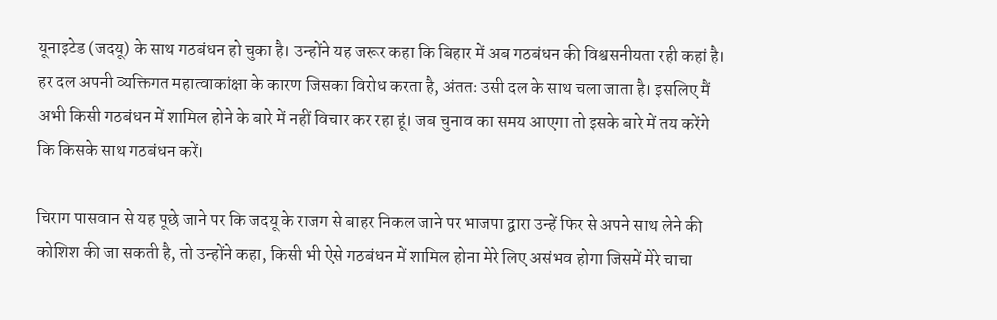यूनाइटेड (जदयू) के साथ गठबंधन हो चुका है। उन्होंने यह जरूर कहा कि बिहार में अब गठबंधन की विश्वसनीयता रही कहां है। हर दल अपनी व्यक्तिगत महात्वाकांक्षा के कारण जिसका विरोध करता है, अंततः उसी दल के साथ चला जाता है। इसलिए मैं अभी किसी गठबंधन में शामिल होने के बारे में नहीं विचार कर रहा हूं। जब चुनाव का समय आएगा तो इसके बारे में तय करेंगे कि किसके साथ गठबंधन करें।

चिराग पासवान से यह पूछे जाने पर कि जदयू के राजग से बाहर निकल जाने पर भाजपा द्वारा उन्हें फिर से अपने साथ लेने की कोशिश की जा सकती है, तो उन्होंने कहा, किसी भी ऐसे गठबंधन में शामिल होना मेरे लिए असंभव होगा जिसमें मेरे चाचा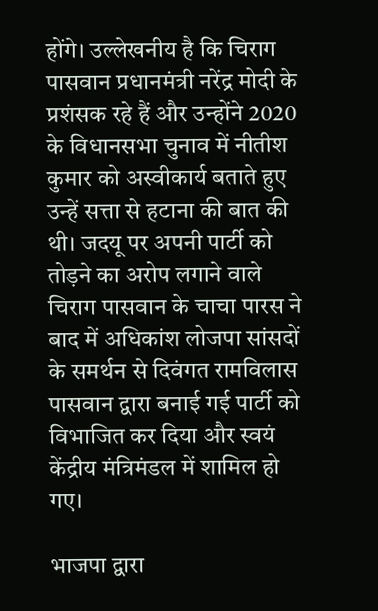होंगे। उल्लेखनीय है कि चिराग पासवान प्रधानमंत्री नरेंद्र मोदी के प्रशंसक रहे हैं और उन्होंने 2020 के विधानसभा चुनाव में नीतीश कुमार को अस्वीकार्य बताते हुए उन्हें सत्ता से हटाना की बात की थी। जदयू पर अपनी पार्टी को तोड़ने का अरोप लगाने वाले चिराग पासवान के चाचा पारस ने बाद में अधिकांश लोजपा सांसदों के समर्थन से दिवंगत रामविलास पासवान द्वारा बनाई गई पार्टी को विभाजित कर दिया और स्वयं केंद्रीय मंत्रिमंडल में शामिल हो गए।

भाजपा द्वारा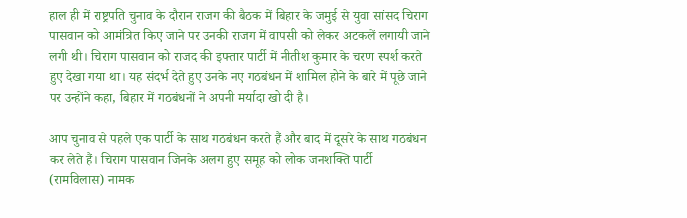हाल ही में राष्ट्रपति चुनाव के दौरान राजग की बैठक में बिहार के जमुई से युवा सांसद चिराग पासवान को आमंत्रित किए जाने पर उनकी राजग में वापसी को लेकर अटकलें लगायी जाने लगी थी। चिराग पासवान को राजद की इफ्तार पार्टी में नीतीश कुमार के चरण स्पर्श करते हुए देखा गया था। यह संदर्भ देते हुए उनके नए गठबंधन में शामिल होने के बारे में पूछे जाने पर उन्होंने कहा, बिहार में गठबंधनों ने अपनी मर्यादा खो दी है।

आप चुनाव से पहले एक पार्टी के साथ गठबंधन करते हैं और बाद में दूसरे के साथ गठबंधन कर लेते हैं। चिराग पासवान जिनके अलग हुए समूह को लोक जनशक्ति पार्टी (रामविलास) नामक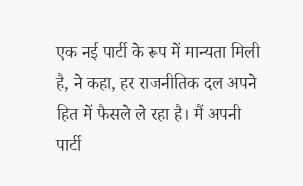एक नई पार्टी के रूप में मान्यता मिली है, ने कहा, हर राजनीतिक दल अपने हित में फैसले ले रहा है। मैं अपनी पार्टी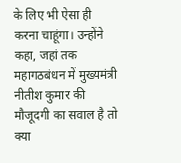के लिए भी ऐसा ही करना चाहूंगा। उन्होंने कहा, जहां तक महागठबंधन में मुख्यमंत्री नीतीश कुमार की मौजूदगी का सवाल है तो क्या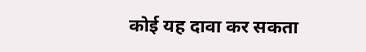कोई यह दावा कर सकता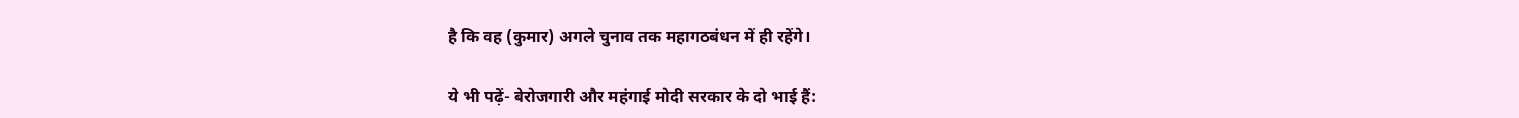है कि वह (कुमार) अगले चुनाव तक महागठबंधन में ही रहेंगे।

ये भी पढ़ें- बेरोजगारी और महंगाई मोदी सरकार के दो भाई हैं: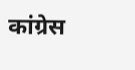कांग्रेस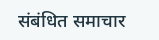संबंधित समाचार